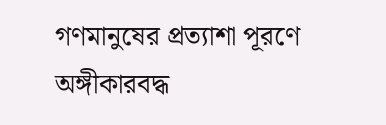গণমানুষের প্রত্যাশা পূরণে অঙ্গীকারবদ্ধ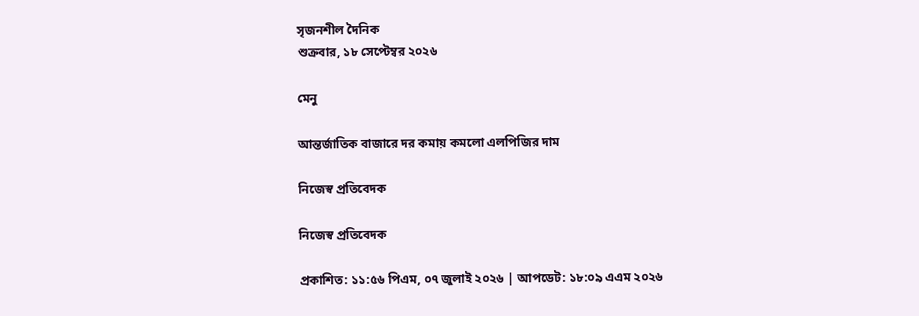সৃজনশীল দৈনিক
শুক্রবার, ১৮ সেপ্টেম্বর ২০২৬

মেনু

আন্তর্জাতিক বাজারে দর কমায় কমলো এলপিজির দাম

নিজেস্ব প্রতিবেদক

নিজেস্ব প্রতিবেদক

প্রকাশিত: ১১:৫৬ পিএম, ০৭ জুলাই ২০২৬ | আপডেট: ১৮:০৯ এএম ২০২৬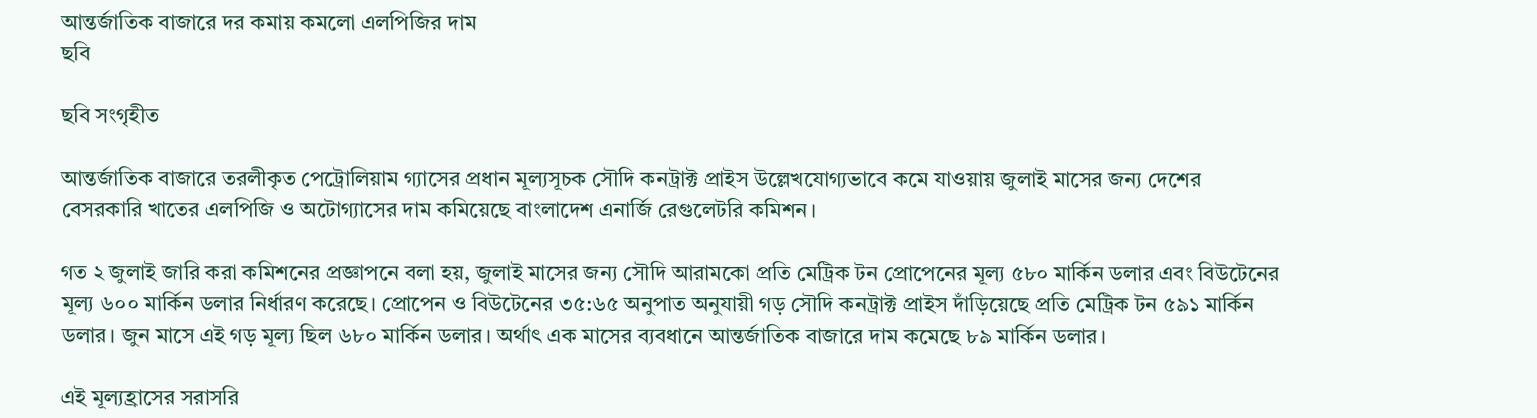আন্তর্জাতিক বাজারে দর কমায় কমলো এলপিজির দাম
ছবি

ছবি সংগৃহীত

আন্তর্জাতিক বাজারে তরলীকৃত পেট্রোলিয়াম গ্যাসের প্রধান মূল্যসূচক সৌদি কনট্রাক্ট প্রাইস উল্লেখযোগ্যভাবে কমে যাওয়ায় জুলাই মাসের জন্য দেশের বেসরকারি খাতের এলপিজি ও অটোগ্যাসের দাম কমিয়েছে বাংলাদেশ এনার্জি রেগুলেটরি কমিশন।

গত ২ জুলাই জারি করা কমিশনের প্রজ্ঞাপনে বলা হয়, জুলাই মাসের জন্য সৌদি আরামকো প্রতি মেট্রিক টন প্রোপেনের মূল্য ৫৮০ মার্কিন ডলার এবং বিউটেনের মূল্য ৬০০ মার্কিন ডলার নির্ধারণ করেছে। প্রোপেন ও বিউটেনের ৩৫:৬৫ অনুপাত অনুযায়ী গড় সৌদি কনট্রাক্ট প্রাইস দাঁড়িয়েছে প্রতি মেট্রিক টন ৫৯১ মার্কিন ডলার। জুন মাসে এই গড় মূল্য ছিল ৬৮০ মার্কিন ডলার। অর্থাৎ এক মাসের ব্যবধানে আন্তর্জাতিক বাজারে দাম কমেছে ৮৯ মার্কিন ডলার।

এই মূল্যহ্রাসের সরাসরি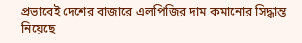প্রভাবেই দেশের বাজারে এলপিজির দাম কমানোর সিদ্ধান্ত নিয়েছে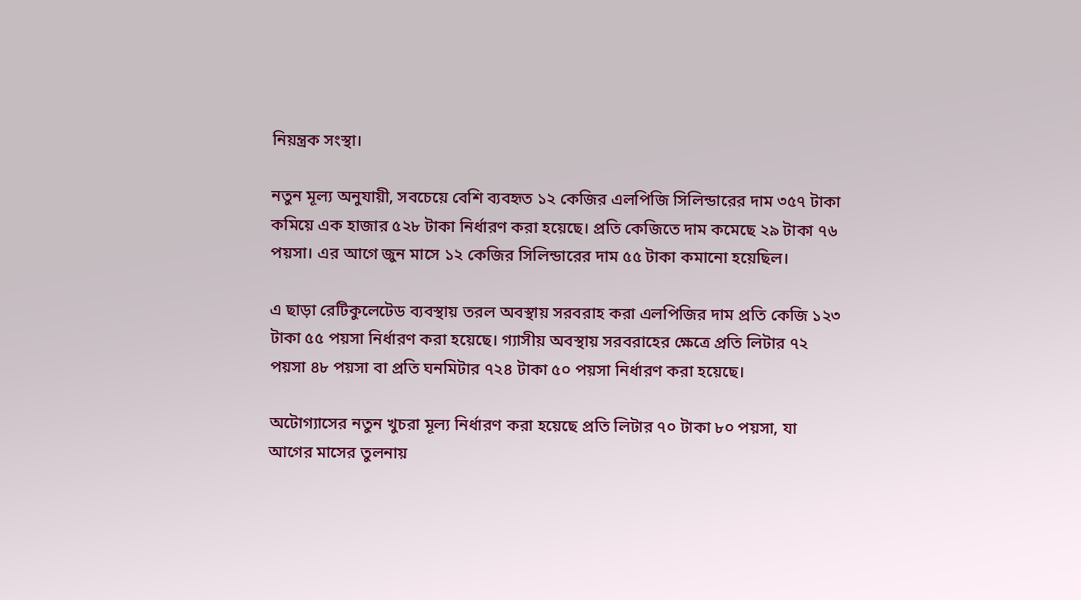নিয়ন্ত্রক সংস্থা।

নতুন মূল্য অনুযায়ী, সবচেয়ে বেশি ব্যবহৃত ১২ কেজির এলপিজি সিলিন্ডারের দাম ৩৫৭ টাকা কমিয়ে এক হাজার ৫২৮ টাকা নির্ধারণ করা হয়েছে। প্রতি কেজিতে দাম কমেছে ২৯ টাকা ৭৬ পয়সা। এর আগে জুন মাসে ১২ কেজির সিলিন্ডারের দাম ৫৫ টাকা কমানো হয়েছিল।

এ ছাড়া রেটিকুলেটেড ব্যবস্থায় তরল অবস্থায় সরবরাহ করা এলপিজির দাম প্রতি কেজি ১২৩ টাকা ৫৫ পয়সা নির্ধারণ করা হয়েছে। গ্যাসীয় অবস্থায় সরবরাহের ক্ষেত্রে প্রতি লিটার ৭২ পয়সা ৪৮ পয়সা বা প্রতি ঘনমিটার ৭২৪ টাকা ৫০ পয়সা নির্ধারণ করা হয়েছে।

অটোগ্যাসের নতুন খুচরা মূল্য নির্ধারণ করা হয়েছে প্রতি লিটার ৭০ টাকা ৮০ পয়সা, যা আগের মাসের তুলনায়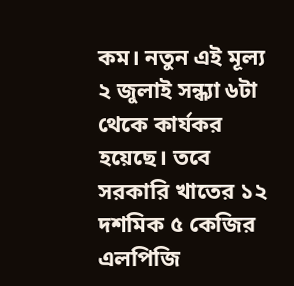কম। নতুন এই মূল্য ২ জুলাই সন্ধ্যা ৬টা থেকে কার্যকর হয়েছে। তবে সরকারি খাতের ১২ দশমিক ৫ কেজির এলপিজি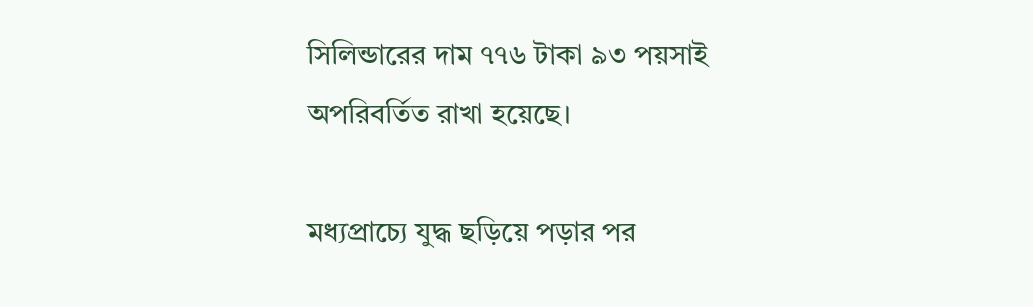সিলিন্ডারের দাম ৭৭৬ টাকা ৯৩ পয়সাই অপরিবর্তিত রাখা হয়েছে।

মধ্যপ্রাচ্যে যুদ্ধ ছড়িয়ে পড়ার পর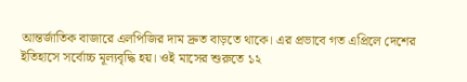আন্তর্জাতিক বাজারে এলপিজির দাম দ্রুত বাড়তে থাকে। এর প্রভাবে গত এপ্রিলে দেশের ইতিহাসে সর্বোচ্চ মূল্যবৃদ্ধি হয়। ওই মাসের শুরুতে ১২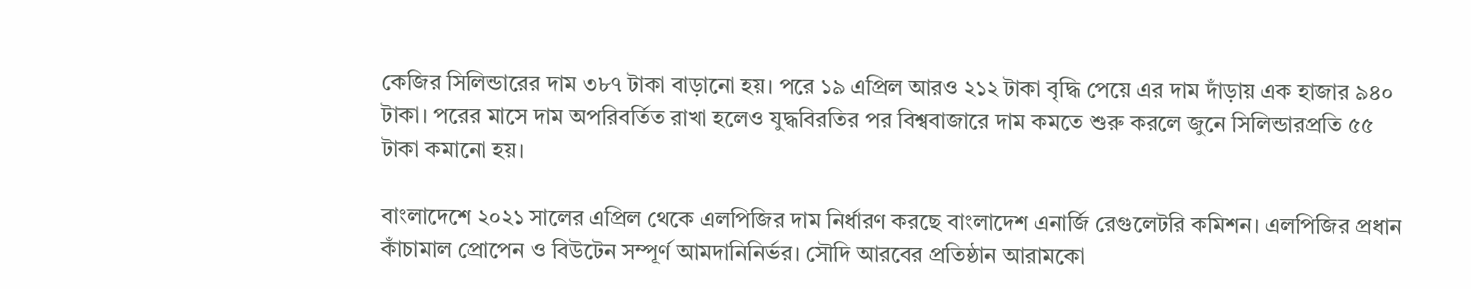কেজির সিলিন্ডারের দাম ৩৮৭ টাকা বাড়ানো হয়। পরে ১৯ এপ্রিল আরও ২১২ টাকা বৃদ্ধি পেয়ে এর দাম দাঁড়ায় এক হাজার ৯৪০ টাকা। পরের মাসে দাম অপরিবর্তিত রাখা হলেও যুদ্ধবিরতির পর বিশ্ববাজারে দাম কমতে শুরু করলে জুনে সিলিন্ডারপ্রতি ৫৫ টাকা কমানো হয়।

বাংলাদেশে ২০২১ সালের এপ্রিল থেকে এলপিজির দাম নির্ধারণ করছে বাংলাদেশ এনার্জি রেগুলেটরি কমিশন। এলপিজির প্রধান কাঁচামাল প্রোপেন ও বিউটেন সম্পূর্ণ আমদানিনির্ভর। সৌদি আরবের প্রতিষ্ঠান আরামকো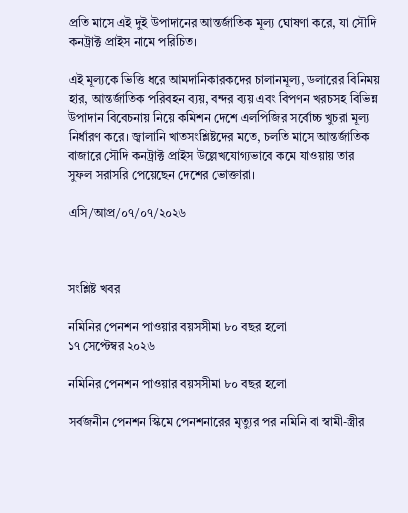প্রতি মাসে এই দুই উপাদানের আন্তর্জাতিক মূল্য ঘোষণা করে, যা সৌদি কনট্রাক্ট প্রাইস নামে পরিচিত।

এই মূল্যকে ভিত্তি ধরে আমদানিকারকদের চালানমূল্য, ডলারের বিনিময় হার, আন্তর্জাতিক পরিবহন ব্যয়, বন্দর ব্যয় এবং বিপণন খরচসহ বিভিন্ন উপাদান বিবেচনায় নিয়ে কমিশন দেশে এলপিজির সর্বোচ্চ খুচরা মূল্য নির্ধারণ করে। জ্বালানি খাতসংশ্লিষ্টদের মতে, চলতি মাসে আন্তর্জাতিক বাজারে সৌদি কনট্রাক্ট প্রাইস উল্লেখযোগ্যভাবে কমে যাওয়ায় তার সুফল সরাসরি পেয়েছেন দেশের ভোক্তারা।

এসি/আপ্র/০৭/০৭/২০২৬



সংশ্লিষ্ট খবর

নমিনির পেনশন পাওয়ার বয়সসীমা ৮০ বছর হলো
১৭ সেপ্টেম্বর ২০২৬

নমিনির পেনশন পাওয়ার বয়সসীমা ৮০ বছর হলো

সর্বজনীন পেনশন স্কিমে পেনশনারের মৃত্যুর পর নমিনি বা স্বামী-স্ত্রীর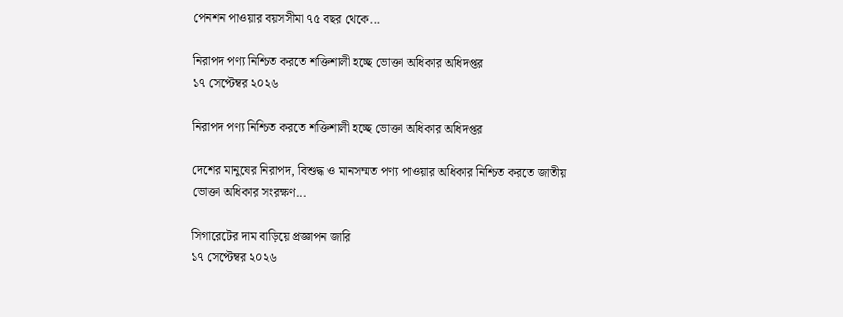পেনশন পাওয়ার বয়সসীমা ৭৫ বছর থেকে...

নিরাপদ পণ্য নিশ্চিত করতে শক্তিশালী হচ্ছে ভোক্তা অধিকার অধিদপ্তর
১৭ সেপ্টেম্বর ২০২৬

নিরাপদ পণ্য নিশ্চিত করতে শক্তিশালী হচ্ছে ভোক্তা অধিকার অধিদপ্তর

দেশের মানুষের নিরাপদ, বিশুদ্ধ ও মানসম্মত পণ্য পাওয়ার অধিকার নিশ্চিত করতে জাতীয় ভোক্তা অধিকার সংরক্ষণ...

সিগারেটের দাম বাড়িয়ে প্রজ্ঞাপন জারি
১৭ সেপ্টেম্বর ২০২৬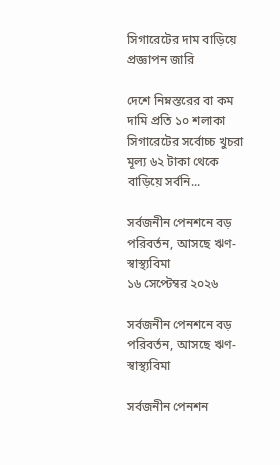সিগারেটের দাম বাড়িয়ে প্রজ্ঞাপন জারি

দেশে নিম্নস্তরের বা কম দামি প্রতি ১০ শলাকা সিগারেটের সর্বোচ্চ খুচরা মূল্য ৬২ টাকা থেকে বাড়িয়ে সর্বনি...

সর্বজনীন পেনশনে বড় পরিবর্তন, আসছে ঋণ-স্বাস্থ্যবিমা
১৬ সেপ্টেম্বর ২০২৬

সর্বজনীন পেনশনে বড় পরিবর্তন, আসছে ঋণ-স্বাস্থ্যবিমা

সর্বজনীন পেনশন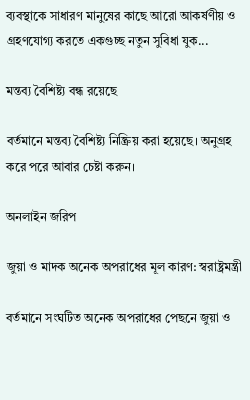ব্যবস্থাকে সাধারণ মানুষের কাছে আরো আকর্ষণীয় ও গ্রহণযোগ্য করতে একগুচ্ছ নতুন সুবিধা যুক...

মন্তব্য বৈশিষ্ট্য বন্ধ রয়েছে

বর্তমানে মন্তব্য বৈশিষ্ট্য নিষ্ক্রিয় করা হয়েছে। অনুগ্রহ করে পরে আবার চেষ্টা করুন।

অনলাইন জরিপ

জুয়া ও মাদক অনেক অপরাধের মূল কারণ: স্বরাষ্ট্রমন্ত্রী

বর্তমানে সংঘটিত অনেক অপরাধের পেছনে জুয়া ও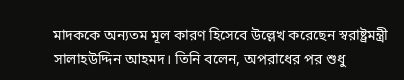মাদককে অন্যতম মূল কারণ হিসেবে উল্লেখ করেছেন স্বরাষ্ট্রমন্ত্রী সালাহউদ্দিন আহমদ। তিনি বলেন, অপরাধের পর শুধু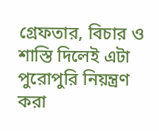গ্রেফতার, বিচার ও শাস্তি দিলেই এটা পুরোপুরি নিয়ন্ত্রণ করা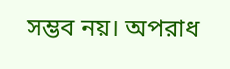সম্ভব নয়। অপরাধ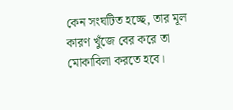কেন সংঘটিত হচ্ছে, তার মূল কারণ খুঁজে বের করে তা মোকাবিলা করতে হবে।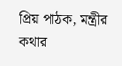প্রিয় পাঠক, মন্ত্রীর কথার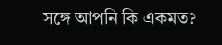সঙ্গে আপনি কি একমত?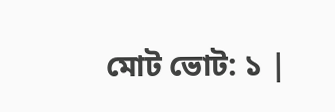মোট ভোট: ১ |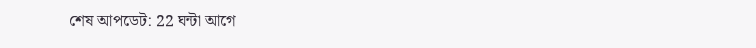শেষ আপডেট: 22 ঘন্টা আগে